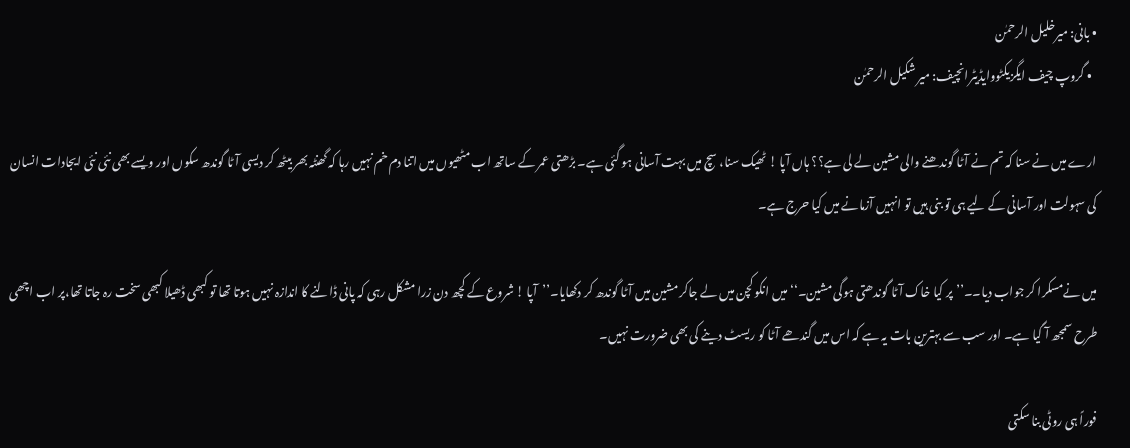• بانی: میرخلیل الرحمٰن
  • گروپ چیف ایگزیکٹووایڈیٹرانچیف: میر شکیل الرحمٰن

ارے میں نے سنا کہ تم نے آٹا گوندھنے والی مشین لے لی ہے؟؟ ہاں آپا ! ٹھیک سنا، سچ میں بہت آسانی ہو گئی ہے۔ بڑھتی عمر کے ساتھ اب مٹھیوں میں اتنا دم خم نہیں رہا کہ گھنٹہ بھر بیٹھ کر دیسی آٹا گوندھ سکوں اور ویسے بھی نئی نئی ایجادات انسان کی سہولت اور آسانی کے لیے ہی تو بنی ہیں تو انہیں آزمانے میں کیا حرج ہے۔

میں نےمسکرا کر جواب دیا۔۔’’پر کیا خاک آٹا گوندھتی ہوگی مشین۔‘‘ میں انکو کچن میں لے جاکر مشین میں آٹا گوندھ کر دکھایا۔’’آپا ! شروع کے کچھ دن زرا مشکل رہی کہ پانی ڈالنے کا اندازہ نہیں ہوتا تھا تو کبھی ڈھیلا کبھی سخت رہ جاتا تھا،پر اب اچھی طرح سمجھ آ گیا ہے۔ اور سب سے بہترین بات یہ ہے کہ اس میں گندھے آٹا کو ریسٹ دینے کی بھی ضرورت نہیں۔

فوراً ہی روٹی بنا سکتی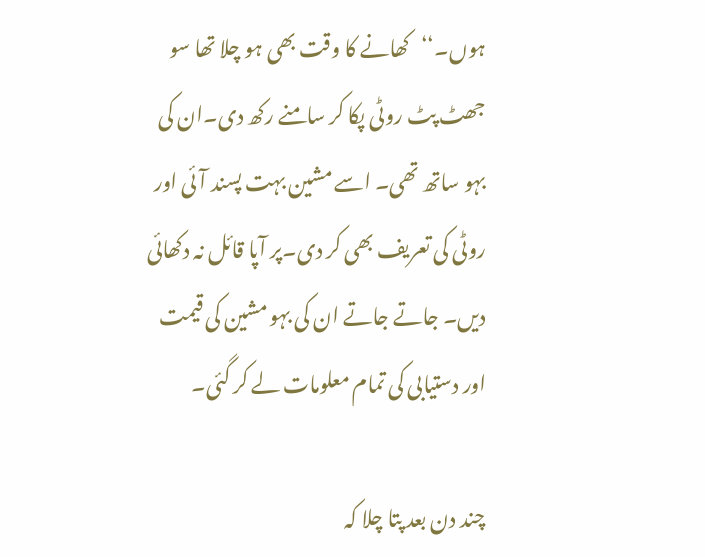ہوں۔‘‘کھانے کا وقت بھی ہو چلا تھا سو جھٹ پٹ روٹی پکا کر سامنے رکھ دی۔ان کی بہو ساتھ تھی۔ اسے مشین بہت پسند آئی اور روٹی کی تعریف بھی کر دی۔پر آپا قائل نہ دکھائی دیں۔ جاتے جاتے ان کی بہو مشین کی قیمت اور دستیابی کی تمام معلومات لے کر گئی۔

چند دن بعد پتا چلا کہ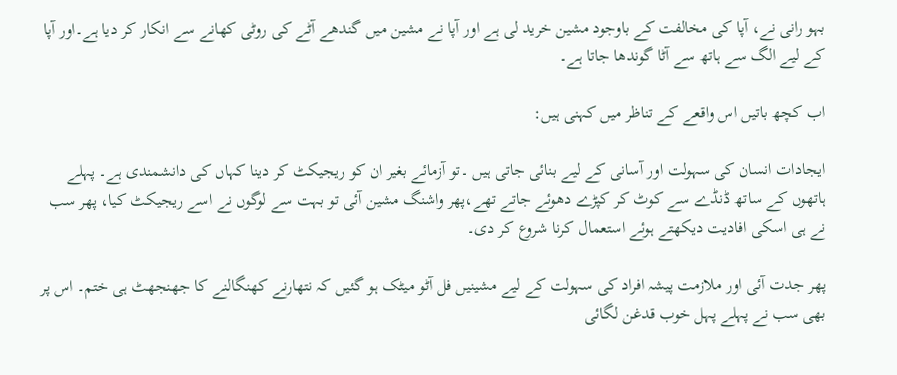بہو رانی نے، آپا کی مخالفت کے باوجود مشین خرید لی ہے اور آپا نے مشین میں گندھے آٹے کی روٹی کھانے سے انکار کر دیا ہے۔اور آپا کے لیے الگ سے ہاتھ سے آٹا گوندھا جاتا ہے۔

اب کچھ باتیں اس واقعے کے تناظر میں کہنی ہیں:

ایجادات انسان کی سہولت اور آسانی کے لیے بنائی جاتی ہیں ۔تو آزمائے بغیر ان کو ریجیکٹ کر دینا کہاں کی دانشمندی ہے۔ پہلے ہاتھوں کے ساتھ ڈنڈے سے کوٹ کر کپڑے دھوئے جاتے تھے،پھر واشنگ مشین آئی تو بہت سے لوگوں نے اسے ریجیکٹ کیا، پھر سب نے ہی اسکی افادیت دیکھتے ہوئے استعمال کرنا شروع کر دی۔

پھر جدت آئی اور ملازمت پیشہ افراد کی سہولت کے لیے مشینیں فل آٹو میٹک ہو گئیں کہ نتھارنے کھنگالنے کا جھنجھٹ ہی ختم۔ اس پر بھی سب نے پہلے پہل خوب قدغن لگائی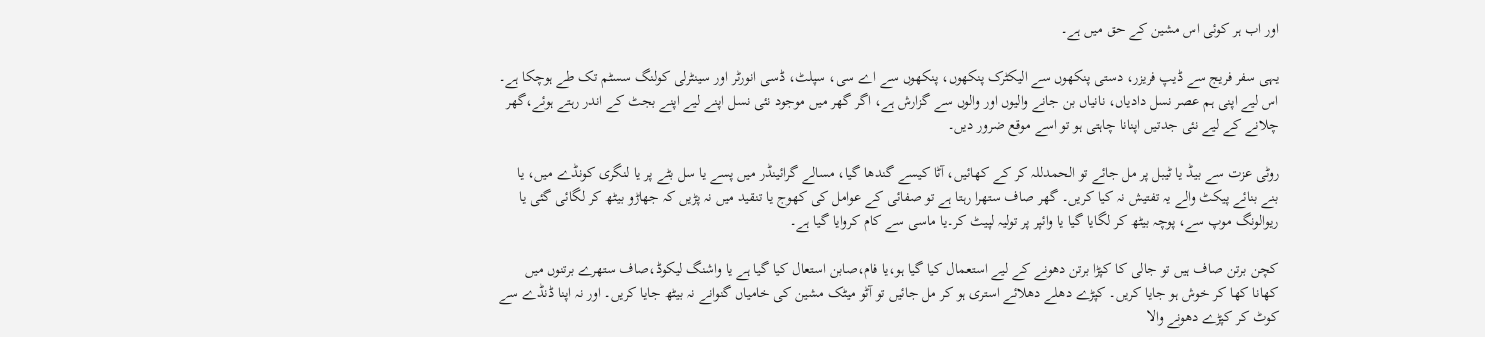اور اب ہر کوئی اس مشین کے حق میں ہے۔

یہی سفر فریج سے ڈیپ فریزر، دستی پنکھوں سے الیکٹرک پنکھوں، پنکھوں سے اے سی، سپلٹ، ڈسی انورٹر اور سینٹرلی کولنگ سسٹم تک طے ہوچکا ہے۔ اس لیے اپنی ہم عصر نسل دادیاں، نانیاں بن جانے والیوں اور والوں سے گزارش ہے، اگر گھر میں موجود نئی نسل اپنے لیے اپنے بجٹ کے اندر رہتے ہوئے،گھر چلانے کے لیے نئی جدتیں اپنانا چاہتی ہو تو اسے موقع ضرور دیں۔

روٹی عزت سے بیڈ یا ٹیبل پر مل جائے تو الحمدللہ کر کے کھائیں، آٹا کیسے گندھا گیا، مسالے گرائینڈر میں پسے یا سل بٹے پر یا لنگری کونڈے میں، یا بنے بنائے پیکٹ والے یہ تفتیش نہ کیا کریں۔ گھر صاف ستھرا رہتا ہے تو صفائی کے عوامل کی کھوج یا تنقید میں نہ پڑیں کہ جھاڑو بیٹھ کر لگائی گئی یا ریوالونگ موپ سے، پوچہ بیٹھ کر لگایا گیا یا وائپر پر تولیہ لپیٹ کر۔یا ماسی سے کام کروایا گیا ہے۔

کچن برتن صاف ہیں تو جالی کا کپڑا برتن دھونے کے لیے استعمال کیا گیا ہو،یا فام،صابن استعال کیا گیا ہے یا واشنگ لیکوڈ،صاف ستھرے برتنوں میں کھانا کھا کر خوش ہو جایا کریں۔ کپڑے دھلے دھلائے استری ہو کر مل جائیں تو آٹو میٹک مشین کی خامیاں گنوانے نہ بیٹھ جایا کریں۔ اور نہ اپنا ڈنڈے سے کوٹ کر کپڑے دھونے والا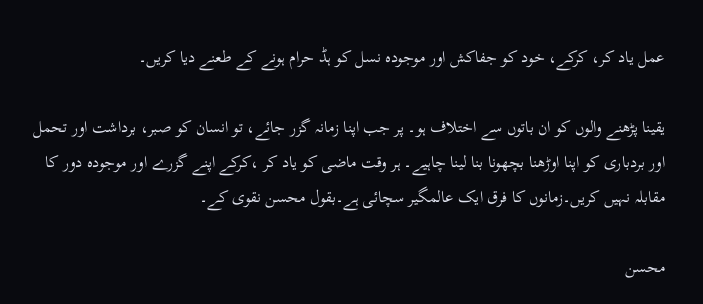عمل یاد کر، کرکے، خود کو جفاکش اور موجودہ نسل کو ہڈ حرام ہونے کے طعنے دیا کریں۔

یقینا پڑھنے والوں کو ان باتوں سے اختلاف ہو۔ پر جب اپنا زمانہ گزر جائے، تو انسان کو صبر، برداشت اور تحمل اور بردباری کو اپنا اوڑھنا بچھونا بنا لینا چاہیے۔ ہر وقت ماضی کو یاد کر ،کرکے اپنے گزرے اور موجودہ دور کا مقابلہ نہیں کریں۔زمانوں کا فرق ایک عالمگیر سچائی ہے۔بقول محسن نقوی کے۔

محسن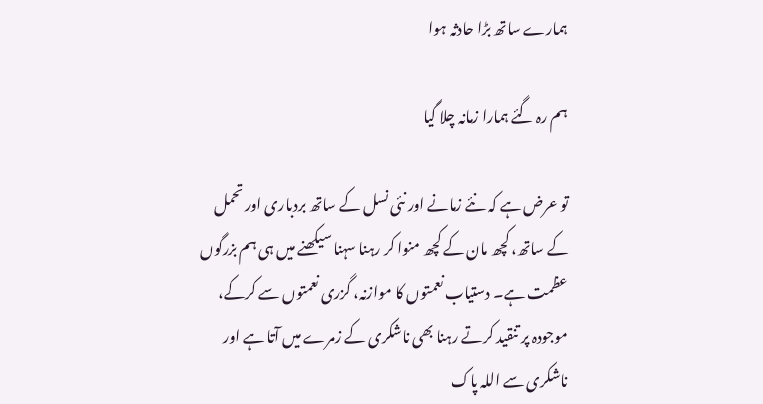ہمارے ساتھ بڑا حادثہ ہوا

ہم رہ گئے ہمارا زمانہ چلا گیا

تو عرض ہے کہ نئے زمانے اور نئی نسل کے ساتھ بردباری اور تحمل کے ساتھ، کچھ مان کے کچھ منوا کر رہنا سہنا سیکھنے میں ہی ہم بزرگوں عظمت ہے۔ دستیاب نعمتوں کا موازنہ، گزری نعمتوں سے کرکے، موجودہ پر تنقید کرتے رہنا بھی ناشکری کے زمرے میں آتا ہے اور ناشکری سے اللہ پاک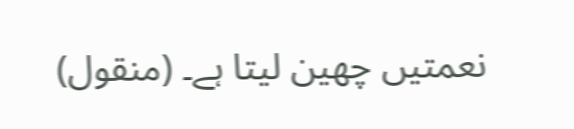نعمتیں چھین لیتا ہے۔ (منقول)